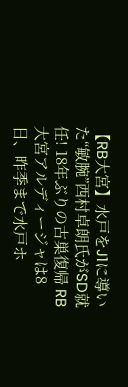【RB大宮】水戸をJ1に導いた“敏腕”西村卓朗氏がSD就任! 18年ぶりの古巣復帰 RB大宮アルディージャは8日、昨季まで水戸ホ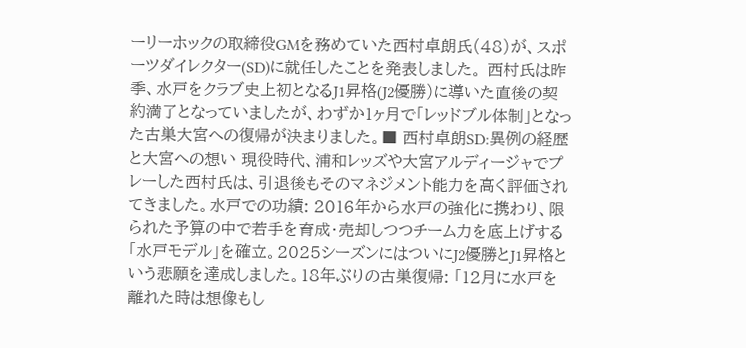ーリーホックの取締役GMを務めていた西村卓朗氏(48)が、スポーツダイレクター(SD)に就任したことを発表しました。 西村氏は昨季、水戸をクラブ史上初となるJ1昇格(J2優勝)に導いた直後の契約満了となっていましたが、わずか1ヶ月で「レッドブル体制」となった古巣大宮への復帰が決まりました。■ 西村卓朗SD:異例の経歴と大宮への想い 現役時代、浦和レッズや大宮アルディージャでプレーした西村氏は、引退後もそのマネジメント能力を高く評価されてきました。水戸での功績: 2016年から水戸の強化に携わり、限られた予算の中で若手を育成・売却しつつチーム力を底上げする「水戸モデル」を確立。2025シーズンにはついにJ2優勝とJ1昇格という悲願を達成しました。18年ぶりの古巣復帰: 「12月に水戸を離れた時は想像もし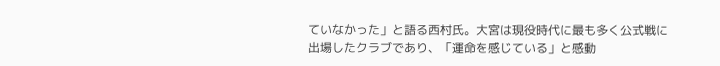ていなかった」と語る西村氏。大宮は現役時代に最も多く公式戦に出場したクラブであり、「運命を感じている」と感動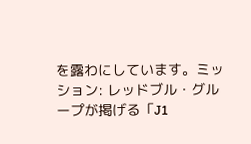を露わにしています。ミッション: レッドブル・グループが掲げる「J1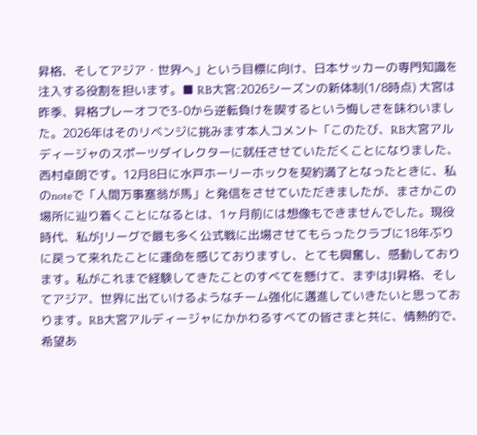昇格、そしてアジア・世界へ」という目標に向け、日本サッカーの専門知識を注入する役割を担います。■ RB大宮:2026シーズンの新体制(1/8時点) 大宮は昨季、昇格プレーオフで3-0から逆転負けを喫するという悔しさを味わいました。2026年はそのリベンジに挑みます本人コメント「このたび、RB大宮アルディージャのスポーツダイレクターに就任させていただくことになりました、西村卓朗です。12月8日に水戸ホーリーホックを契約満了となったときに、私のnoteで「人間万事塞翁が馬」と発信をさせていただきましたが、まさかこの場所に辿り着くことになるとは、1ヶ月前には想像もできませんでした。現役時代、私がJリーグで最も多く公式戦に出場させてもらったクラブに18年ぶりに戻って来れたことに運命を感じておりますし、とても興奮し、感動しております。私がこれまで経験してきたことのすべてを懸けて、まずはJ1昇格、そしてアジア、世界に出ていけるようなチーム強化に邁進していきたいと思っております。RB大宮アルディージャにかかわるすべての皆さまと共に、情熱的で、希望あ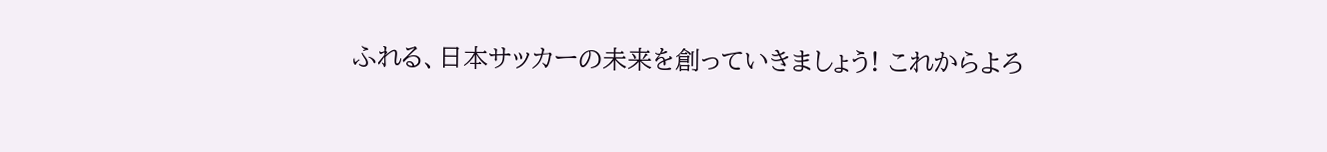ふれる、日本サッカーの未来を創っていきましょう! これからよろ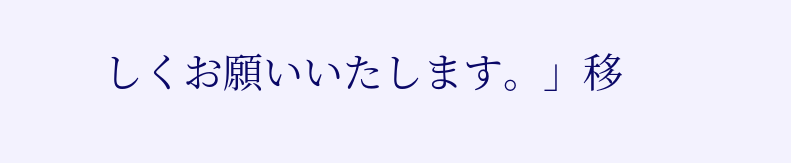しくお願いいたします。」移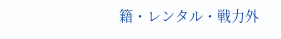籍・レンタル・戦力外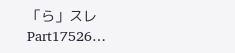「ら」スレ Part17526…